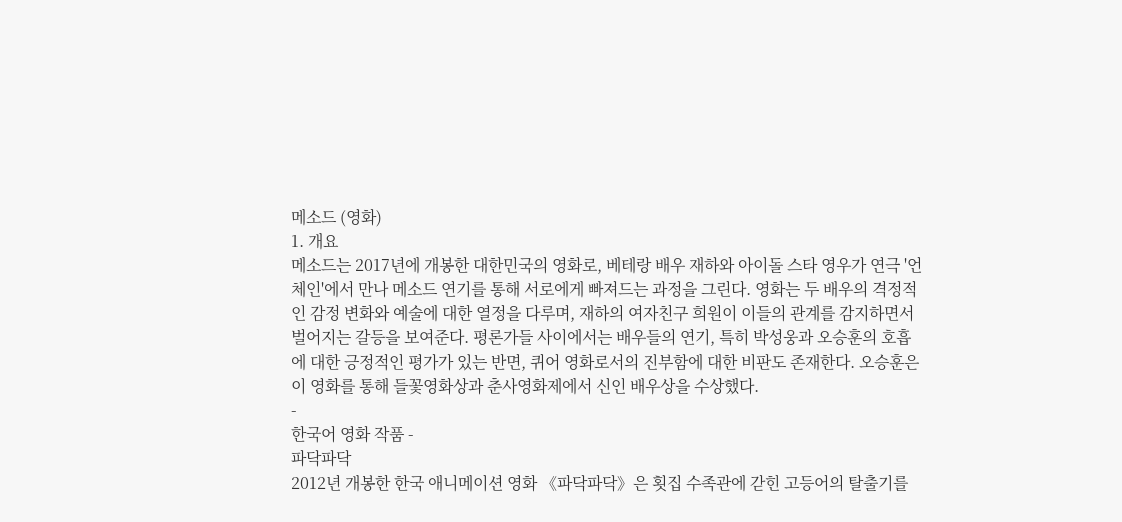메소드 (영화)
1. 개요
메소드는 2017년에 개봉한 대한민국의 영화로, 베테랑 배우 재하와 아이돌 스타 영우가 연극 '언체인'에서 만나 메소드 연기를 통해 서로에게 빠져드는 과정을 그린다. 영화는 두 배우의 격정적인 감정 변화와 예술에 대한 열정을 다루며, 재하의 여자친구 희원이 이들의 관계를 감지하면서 벌어지는 갈등을 보여준다. 평론가들 사이에서는 배우들의 연기, 특히 박성웅과 오승훈의 호흡에 대한 긍정적인 평가가 있는 반면, 퀴어 영화로서의 진부함에 대한 비판도 존재한다. 오승훈은 이 영화를 통해 들꽃영화상과 춘사영화제에서 신인 배우상을 수상했다.
-
한국어 영화 작품 -
파닥파닥
2012년 개봉한 한국 애니메이션 영화 《파닥파닥》은 횟집 수족관에 갇힌 고등어의 탈출기를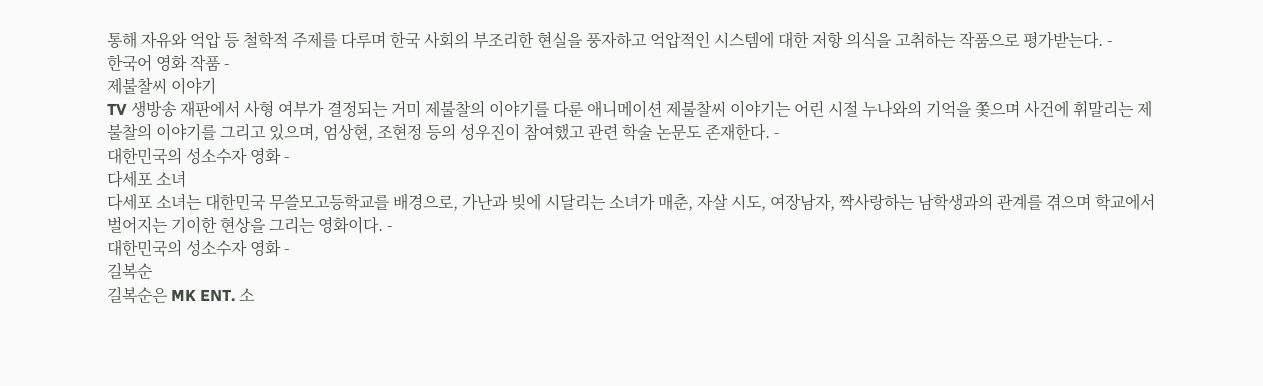통해 자유와 억압 등 철학적 주제를 다루며 한국 사회의 부조리한 현실을 풍자하고 억압적인 시스템에 대한 저항 의식을 고취하는 작품으로 평가받는다. -
한국어 영화 작품 -
제불찰씨 이야기
TV 생방송 재판에서 사형 여부가 결정되는 거미 제불찰의 이야기를 다룬 애니메이션 제불찰씨 이야기는 어린 시절 누나와의 기억을 쫓으며 사건에 휘말리는 제불찰의 이야기를 그리고 있으며, 엄상현, 조현정 등의 성우진이 참여했고 관련 학술 논문도 존재한다. -
대한민국의 성소수자 영화 -
다세포 소녀
다세포 소녀는 대한민국 무쓸모고등학교를 배경으로, 가난과 빚에 시달리는 소녀가 매춘, 자살 시도, 여장남자, 짝사랑하는 남학생과의 관계를 겪으며 학교에서 벌어지는 기이한 현상을 그리는 영화이다. -
대한민국의 성소수자 영화 -
길복순
길복순은 MK ENT. 소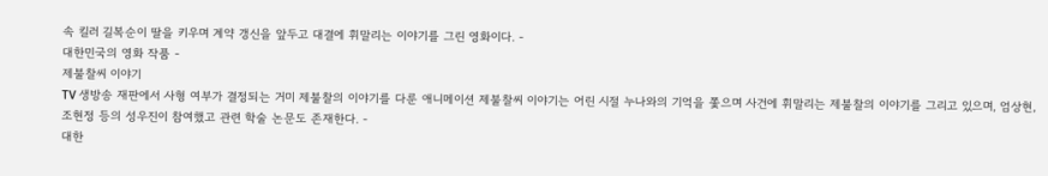속 킬러 길복순이 딸을 키우며 계약 갱신을 앞두고 대결에 휘말리는 이야기를 그린 영화이다. -
대한민국의 영화 작품 -
제불찰씨 이야기
TV 생방송 재판에서 사형 여부가 결정되는 거미 제불찰의 이야기를 다룬 애니메이션 제불찰씨 이야기는 어린 시절 누나와의 기억을 쫓으며 사건에 휘말리는 제불찰의 이야기를 그리고 있으며, 엄상현, 조현정 등의 성우진이 참여했고 관련 학술 논문도 존재한다. -
대한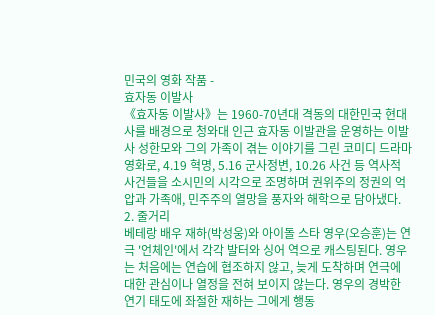민국의 영화 작품 -
효자동 이발사
《효자동 이발사》는 1960-70년대 격동의 대한민국 현대사를 배경으로 청와대 인근 효자동 이발관을 운영하는 이발사 성한모와 그의 가족이 겪는 이야기를 그린 코미디 드라마 영화로, 4.19 혁명, 5.16 군사정변, 10.26 사건 등 역사적 사건들을 소시민의 시각으로 조명하며 권위주의 정권의 억압과 가족애, 민주주의 열망을 풍자와 해학으로 담아냈다.
2. 줄거리
베테랑 배우 재하(박성웅)와 아이돌 스타 영우(오승훈)는 연극 '언체인'에서 각각 발터와 싱어 역으로 캐스팅된다. 영우는 처음에는 연습에 협조하지 않고, 늦게 도착하며 연극에 대한 관심이나 열정을 전혀 보이지 않는다. 영우의 경박한 연기 태도에 좌절한 재하는 그에게 행동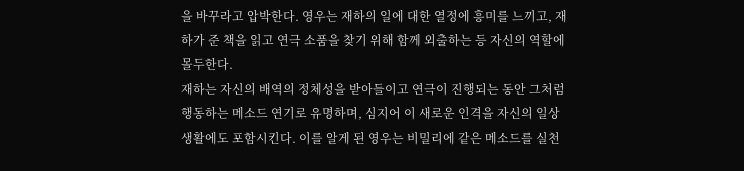을 바꾸라고 압박한다. 영우는 재하의 일에 대한 열정에 흥미를 느끼고, 재하가 준 책을 읽고 연극 소품을 찾기 위해 함께 외출하는 등 자신의 역할에 몰두한다.
재하는 자신의 배역의 정체성을 받아들이고 연극이 진행되는 동안 그처럼 행동하는 메소드 연기로 유명하며, 심지어 이 새로운 인격을 자신의 일상생활에도 포함시킨다. 이를 알게 된 영우는 비밀리에 같은 메소드를 실천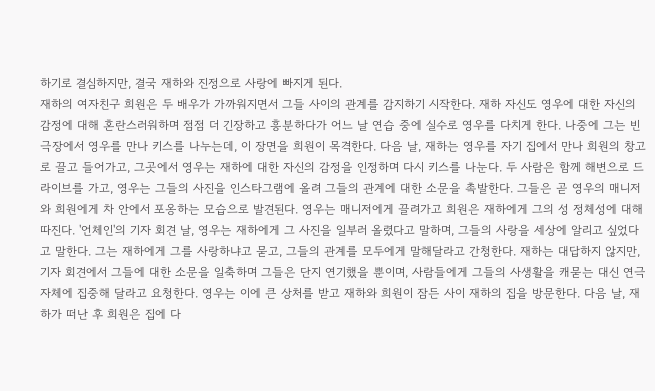하기로 결심하지만, 결국 재하와 진정으로 사랑에 빠지게 된다.
재하의 여자친구 희원은 두 배우가 가까워지면서 그들 사이의 관계를 감지하기 시작한다. 재하 자신도 영우에 대한 자신의 감정에 대해 혼란스러워하며 점점 더 긴장하고 흥분하다가 어느 날 연습 중에 실수로 영우를 다치게 한다. 나중에 그는 빈 극장에서 영우를 만나 키스를 나누는데, 이 장면을 희원이 목격한다. 다음 날, 재하는 영우를 자기 집에서 만나 희원의 창고로 끌고 들어가고, 그곳에서 영우는 재하에 대한 자신의 감정을 인정하며 다시 키스를 나눈다. 두 사람은 함께 해변으로 드라이브를 가고, 영우는 그들의 사진을 인스타그램에 올려 그들의 관계에 대한 소문을 촉발한다. 그들은 곧 영우의 매니저와 희원에게 차 안에서 포옹하는 모습으로 발견된다. 영우는 매니저에게 끌려가고 희원은 재하에게 그의 성 정체성에 대해 따진다. '언체인'의 기자 회견 날, 영우는 재하에게 그 사진을 일부러 올렸다고 말하며, 그들의 사랑을 세상에 알리고 싶었다고 말한다. 그는 재하에게 그를 사랑하냐고 묻고, 그들의 관계를 모두에게 말해달라고 간청한다. 재하는 대답하지 않지만, 기자 회견에서 그들에 대한 소문을 일축하며 그들은 단지 연기했을 뿐이며, 사람들에게 그들의 사생활을 캐묻는 대신 연극 자체에 집중해 달라고 요청한다. 영우는 이에 큰 상처를 받고 재하와 희원이 잠든 사이 재하의 집을 방문한다. 다음 날, 재하가 떠난 후 희원은 집에 다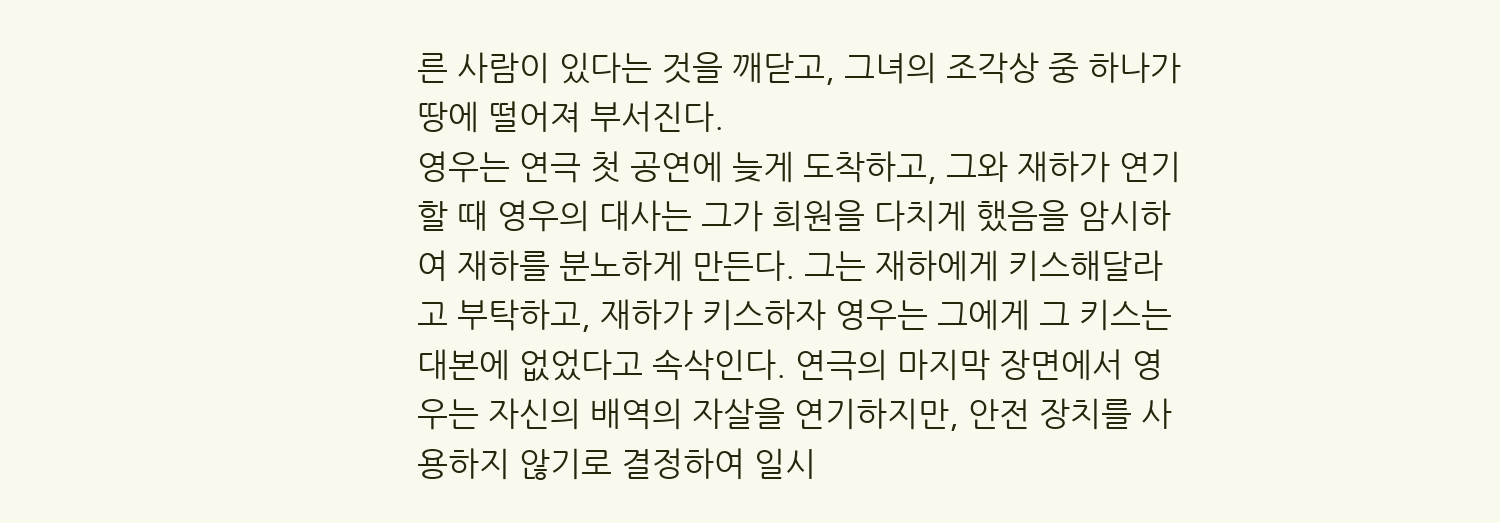른 사람이 있다는 것을 깨닫고, 그녀의 조각상 중 하나가 땅에 떨어져 부서진다.
영우는 연극 첫 공연에 늦게 도착하고, 그와 재하가 연기할 때 영우의 대사는 그가 희원을 다치게 했음을 암시하여 재하를 분노하게 만든다. 그는 재하에게 키스해달라고 부탁하고, 재하가 키스하자 영우는 그에게 그 키스는 대본에 없었다고 속삭인다. 연극의 마지막 장면에서 영우는 자신의 배역의 자살을 연기하지만, 안전 장치를 사용하지 않기로 결정하여 일시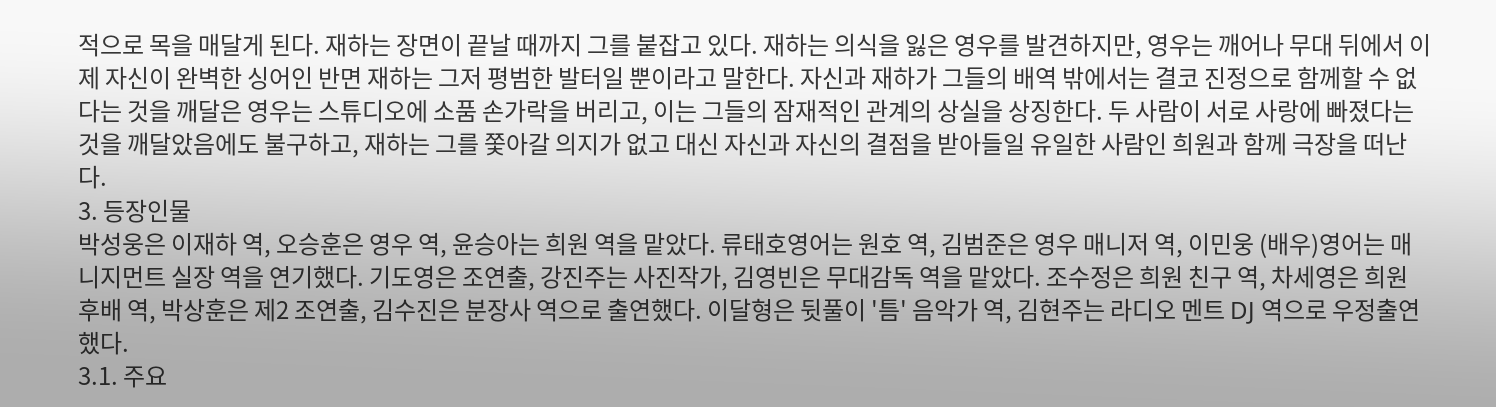적으로 목을 매달게 된다. 재하는 장면이 끝날 때까지 그를 붙잡고 있다. 재하는 의식을 잃은 영우를 발견하지만, 영우는 깨어나 무대 뒤에서 이제 자신이 완벽한 싱어인 반면 재하는 그저 평범한 발터일 뿐이라고 말한다. 자신과 재하가 그들의 배역 밖에서는 결코 진정으로 함께할 수 없다는 것을 깨달은 영우는 스튜디오에 소품 손가락을 버리고, 이는 그들의 잠재적인 관계의 상실을 상징한다. 두 사람이 서로 사랑에 빠졌다는 것을 깨달았음에도 불구하고, 재하는 그를 쫓아갈 의지가 없고 대신 자신과 자신의 결점을 받아들일 유일한 사람인 희원과 함께 극장을 떠난다.
3. 등장인물
박성웅은 이재하 역, 오승훈은 영우 역, 윤승아는 희원 역을 맡았다. 류태호영어는 원호 역, 김범준은 영우 매니저 역, 이민웅 (배우)영어는 매니지먼트 실장 역을 연기했다. 기도영은 조연출, 강진주는 사진작가, 김영빈은 무대감독 역을 맡았다. 조수정은 희원 친구 역, 차세영은 희원 후배 역, 박상훈은 제2 조연출, 김수진은 분장사 역으로 출연했다. 이달형은 뒷풀이 '틈' 음악가 역, 김현주는 라디오 멘트 DJ 역으로 우정출연했다.
3.1. 주요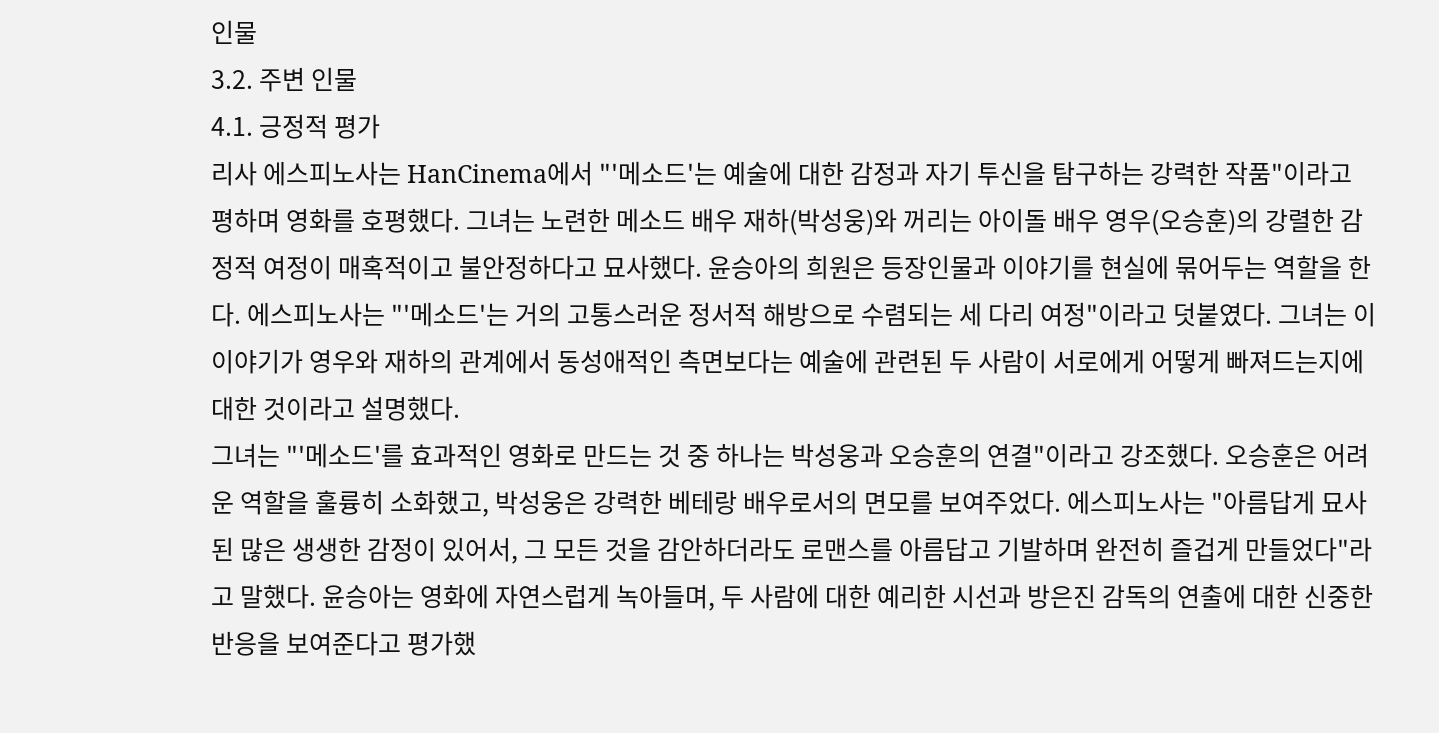인물
3.2. 주변 인물
4.1. 긍정적 평가
리사 에스피노사는 HanCinema에서 "'메소드'는 예술에 대한 감정과 자기 투신을 탐구하는 강력한 작품"이라고 평하며 영화를 호평했다. 그녀는 노련한 메소드 배우 재하(박성웅)와 꺼리는 아이돌 배우 영우(오승훈)의 강렬한 감정적 여정이 매혹적이고 불안정하다고 묘사했다. 윤승아의 희원은 등장인물과 이야기를 현실에 묶어두는 역할을 한다. 에스피노사는 "'메소드'는 거의 고통스러운 정서적 해방으로 수렴되는 세 다리 여정"이라고 덧붙였다. 그녀는 이 이야기가 영우와 재하의 관계에서 동성애적인 측면보다는 예술에 관련된 두 사람이 서로에게 어떻게 빠져드는지에 대한 것이라고 설명했다.
그녀는 "'메소드'를 효과적인 영화로 만드는 것 중 하나는 박성웅과 오승훈의 연결"이라고 강조했다. 오승훈은 어려운 역할을 훌륭히 소화했고, 박성웅은 강력한 베테랑 배우로서의 면모를 보여주었다. 에스피노사는 "아름답게 묘사된 많은 생생한 감정이 있어서, 그 모든 것을 감안하더라도 로맨스를 아름답고 기발하며 완전히 즐겁게 만들었다"라고 말했다. 윤승아는 영화에 자연스럽게 녹아들며, 두 사람에 대한 예리한 시선과 방은진 감독의 연출에 대한 신중한 반응을 보여준다고 평가했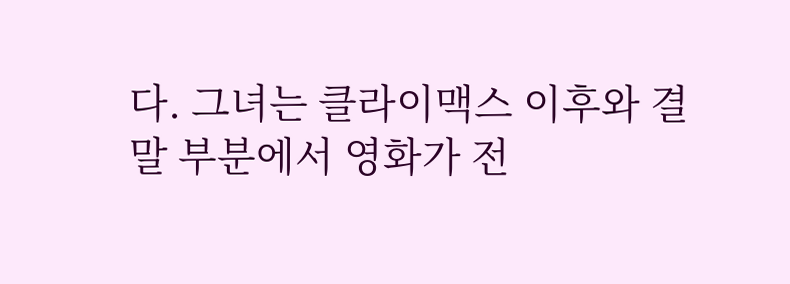다. 그녀는 클라이맥스 이후와 결말 부분에서 영화가 전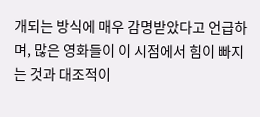개되는 방식에 매우 감명받았다고 언급하며, 많은 영화들이 이 시점에서 힘이 빠지는 것과 대조적이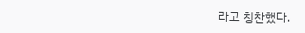라고 칭찬했다.